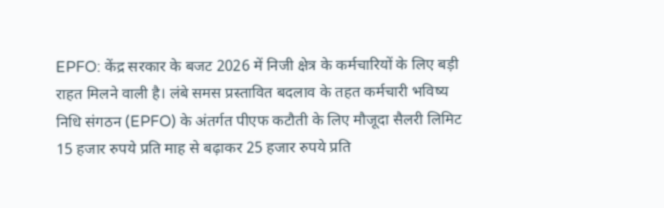EPFO: केंद्र सरकार के बजट 2026 में निजी क्षेत्र के कर्मचारियों के लिए बड़ी राहत मिलने वाली है। लंबे समस प्रस्तावित बदलाव के तहत कर्मचारी भविष्य निधि संगठन (EPFO) के अंतर्गत पीएफ कटौती के लिए मौजूदा सैलरी लिमिट 15 हजार रुपये प्रति माह से बढ़ाकर 25 हजार रुपये प्रति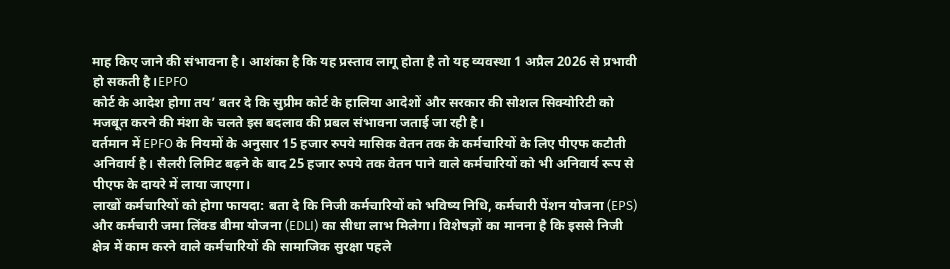माह किए जाने की संभावना है। आशंका है कि यह प्रस्ताव लागू होता है तो यह व्यवस्था 1 अप्रैल 2026 से प्रभावी हो सकती है।EPFO
कोर्ट के आदेश होगा तय’ बतर दे कि सुप्रीम कोर्ट के हालिया आदेशों और सरकार की सोशल सिक्योरिटी को मजबूत करने की मंशा के चलते इस बदलाव की प्रबल संभावना जताई जा रही है।
वर्तमान में EPFO के नियमों के अनुसार 15 हजार रुपये मासिक वेतन तक के कर्मचारियों के लिए पीएफ कटौती अनिवार्य है। सैलरी लिमिट बढ़ने के बाद 25 हजार रुपये तक वेतन पाने वाले कर्मचारियों को भी अनिवार्य रूप से पीएफ के दायरे में लाया जाएगा।
लाखों कर्मचारियों को होगा फायदा: बता दे कि निजी कर्मचारियों को भविष्य निधि, कर्मचारी पेंशन योजना (EPS) और कर्मचारी जमा लिंक्ड बीमा योजना (EDLI) का सीधा लाभ मिलेगा। विशेषज्ञों का मानना है कि इससे निजी क्षेत्र में काम करने वाले कर्मचारियों की सामाजिक सुरक्षा पहले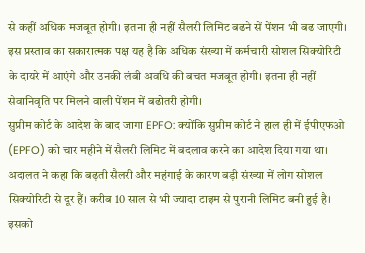से कहीं अधिक मजबूत होगी। इतना ही नहीं सैलरी लिमिट बढने सें पेंशन भी बढ जाएगी।
इस प्रस्ताव का सकारात्मक पक्ष यह है कि अधिक संख्या में कर्मचारी सोशल सिक्योरिटी के दायरे में आएंगे और उनकी लंबी अवधि की बचत मजबूत होगी। इतना ही नहीं सेवानिवृति पर मिलने वाली पेंशन में बढोतरी होगी।
सुप्रीम कोर्ट के आदेश के बाद जागा EPFO: क्योंकि सुप्रीम कोर्ट ने हाल ही में ईपीएफओ (EPFO) को चार महीने में सैलरी लिमिट में बदलाव करने का आदेश दिया गया था। अदालत ने कहा कि बढ़ती सैलरी और महंगाई के कारण बड़ी संख्या में लोग सोशल सिक्योरिटी से दूर हैं। करीब 10 साल से भी ज्यादा टाइम से पुरानी लिमिट बनी हुई है। इसको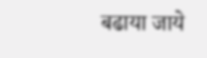बढाया जाये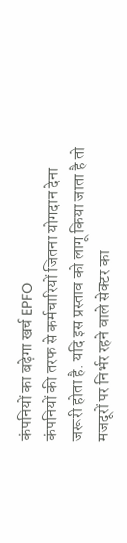कंपनियों का बढ़ेगा खर्च EPFO
कंपनियों की तरफ से कर्मचारियों जितना योगदान देना जरूरी होता है. यदि इस प्रस्ताव को लागू किया जाता है तो मजदूरों पर निर्भर रहने वाले सेक्टर का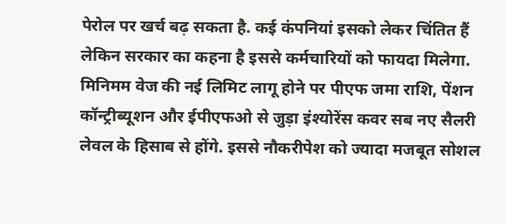पेरोल पर खर्च बढ़ सकता है. कई कंपनियां इसको लेकर चिंतित हैं लेकिन सरकार का कहना है इससे कर्मचारियों को फायदा मिलेगा. मिनिमम वेज की नई लिमिट लागू होने पर पीएफ जमा राशि, पेंशन कॉन्ट्रीब्यूशन और ईपीएफओ से जुड़ा इंश्योरेंस कवर सब नए सैलरी लेवल के हिसाब से होंगे. इससे नौकरीपेश को ज्यादा मजबूत सोशल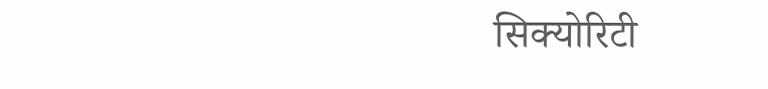सिक्योरिटी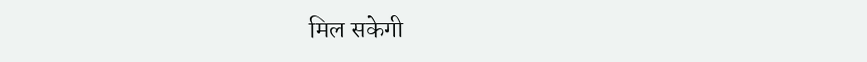मिल सकेगी